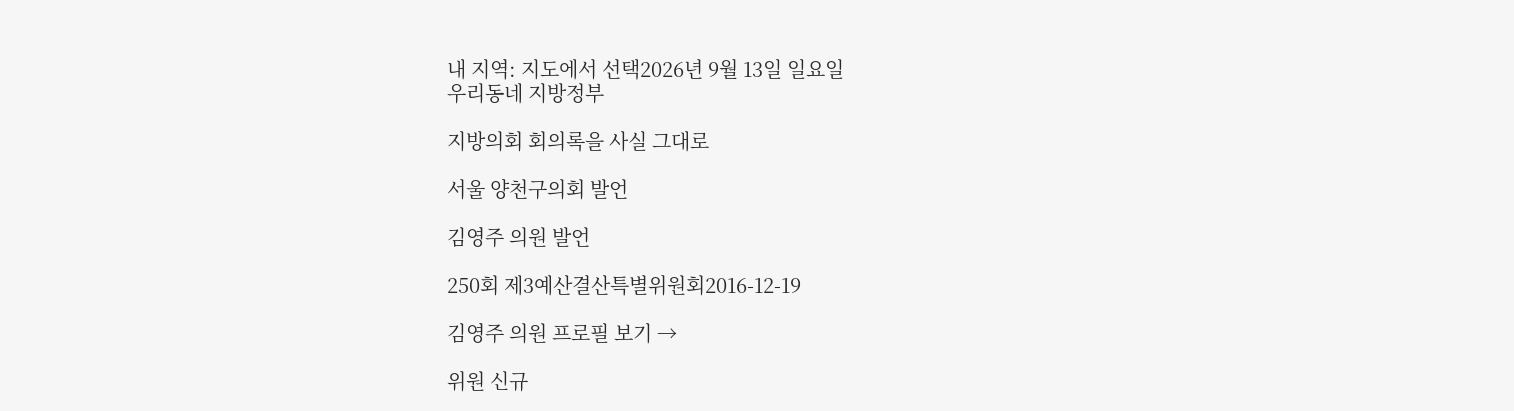내 지역: 지도에서 선택2026년 9월 13일 일요일
우리동네 지방정부

지방의회 회의록을 사실 그대로

서울 양천구의회 발언

김영주 의원 발언

250회 제3예산결산특별위원회2016-12-19

김영주 의원 프로필 보기 →

위원 신규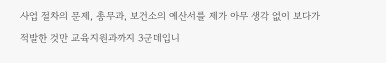사업 절차의 문제, 총무과, 보건소의 예산서를 제가 아무 생각 없이 보다가 적발한 것만 교육지원과까지 3군데입니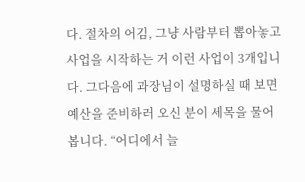다. 절차의 어김, 그냥 사람부터 뽑아놓고 사업을 시작하는 거 이런 사업이 3개입니다. 그다음에 과장님이 설명하실 때 보면 예산을 준비하러 오신 분이 세목을 물어봅니다. “어디에서 늘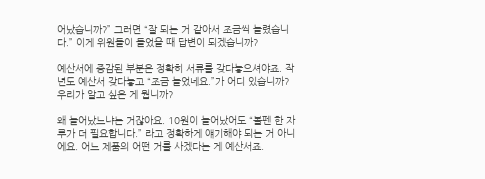어났습니까?” 그러면 “잘 되는 거 같아서 조금씩 늘렸습니다.” 이게 위원들이 들었을 때 답변이 되겠습니까?

예산서에 증감된 부분은 정확히 서류를 갖다놓으셔야죠. 작년도 예산서 갖다놓고 “조금 늘었네요.”가 어디 있습니까? 우리가 알고 싶은 게 뭡니까?

왜 늘어났느냐는 거잖아요. 10원이 늘어났어도 “볼펜 한 자루가 더 필요합니다.” 라고 정확하게 얘기해야 되는 거 아니에요. 어느 제품의 어떤 거를 사겠다는 게 예산서죠.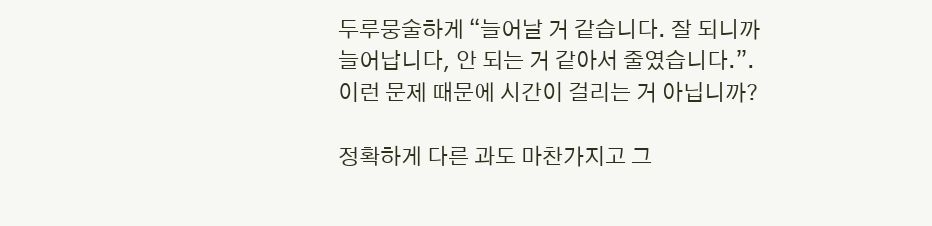두루뭉술하게 “늘어날 거 같습니다. 잘 되니까 늘어납니다, 안 되는 거 같아서 줄였습니다.”. 이런 문제 때문에 시간이 걸리는 거 아닙니까?

정확하게 다른 과도 마찬가지고 그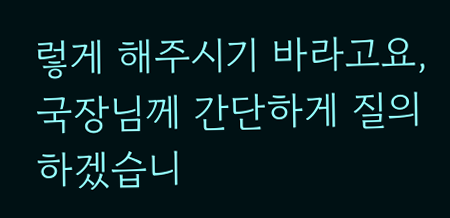렇게 해주시기 바라고요, 국장님께 간단하게 질의하겠습니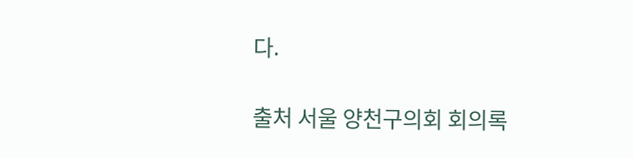다.

출처 서울 양천구의회 회의록